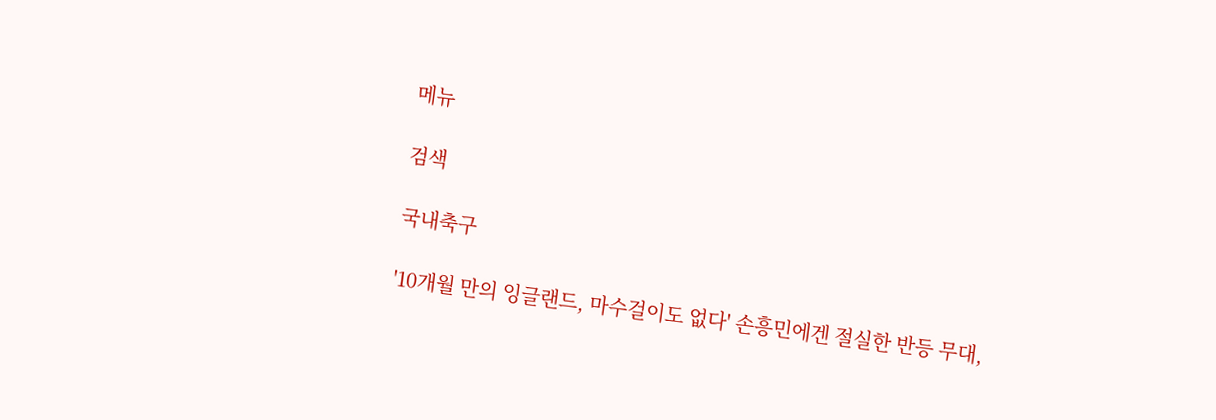메뉴

검색

국내축구

'10개월 만의 잉글랜드, 마수걸이도 없다' 손흥민에겐 절실한 반등 무대,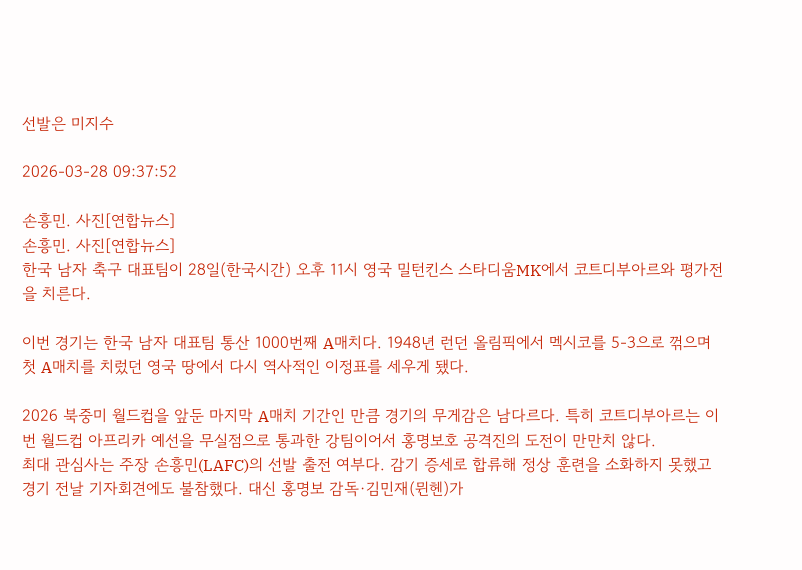선발은 미지수

2026-03-28 09:37:52

손흥민. 사진[연합뉴스]
손흥민. 사진[연합뉴스]
한국 남자 축구 대표팀이 28일(한국시간) 오후 11시 영국 밀턴킨스 스타디움MK에서 코트디부아르와 평가전을 치른다.

이번 경기는 한국 남자 대표팀 통산 1000번째 A매치다. 1948년 런던 올림픽에서 멕시코를 5-3으로 꺾으며 첫 A매치를 치렀던 영국 땅에서 다시 역사적인 이정표를 세우게 됐다.

2026 북중미 월드컵을 앞둔 마지막 A매치 기간인 만큼 경기의 무게감은 남다르다. 특히 코트디부아르는 이번 월드컵 아프리카 예선을 무실점으로 통과한 강팀이어서 홍명보호 공격진의 도전이 만만치 않다.
최대 관심사는 주장 손흥민(LAFC)의 선발 출전 여부다. 감기 증세로 합류해 정상 훈련을 소화하지 못했고 경기 전날 기자회견에도 불참했다. 대신 홍명보 감독·김민재(뮌헨)가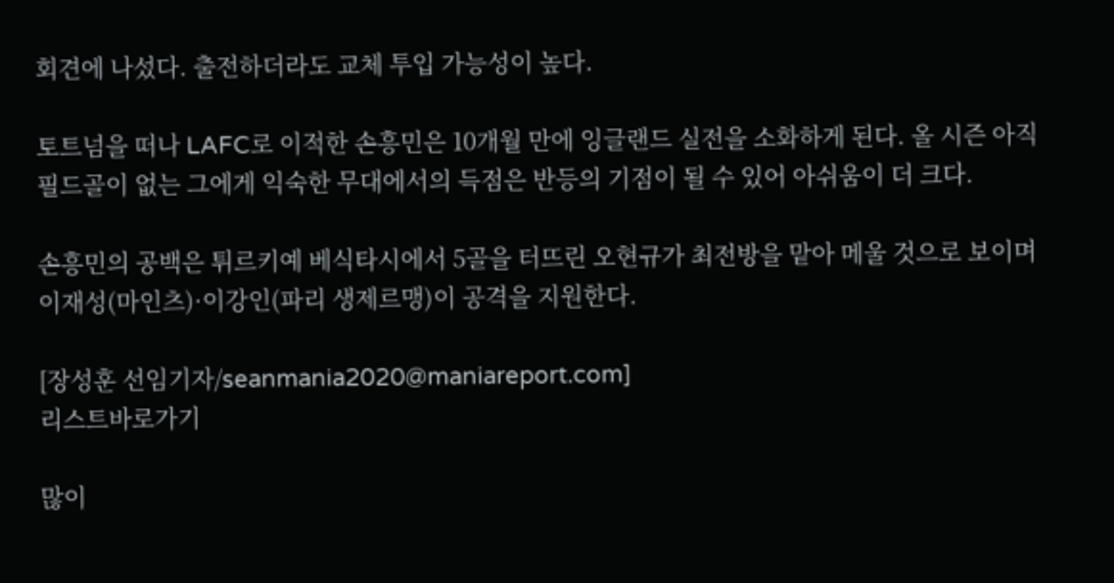회견에 나섰다. 출전하더라도 교체 투입 가능성이 높다.

토트넘을 떠나 LAFC로 이적한 손흥민은 10개월 만에 잉글랜드 실전을 소화하게 된다. 올 시즌 아직 필드골이 없는 그에게 익숙한 무대에서의 득점은 반등의 기점이 될 수 있어 아쉬움이 더 크다.

손흥민의 공백은 튀르키예 베식타시에서 5골을 터뜨린 오현규가 최전방을 맡아 메울 것으로 보이며 이재성(마인츠)·이강인(파리 생제르맹)이 공격을 지원한다.

[장성훈 선임기자/seanmania2020@maniareport.com]
리스트바로가기

많이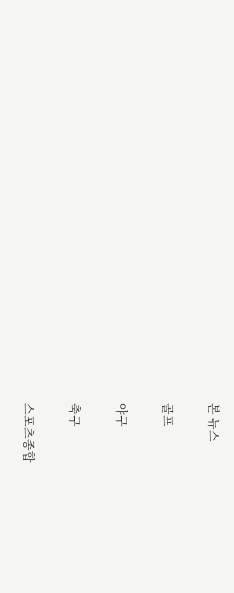본 뉴스

골프

야구

축구

스포츠종합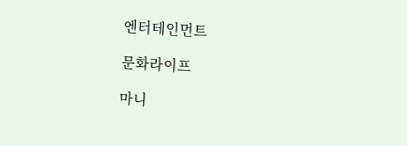엔터테인먼트

문화라이프

마니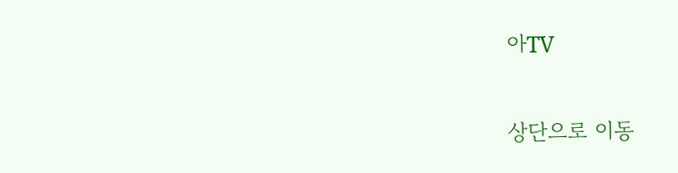아TV

상단으로 이동